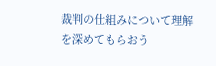裁判の仕組みについて理解を深めてもらおう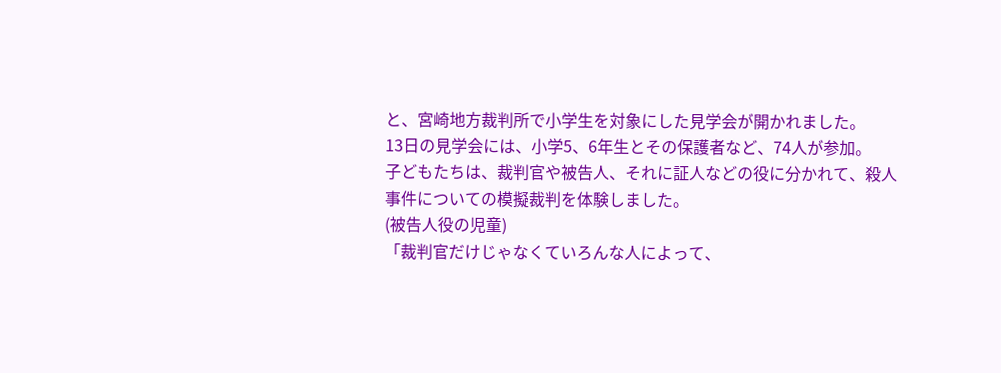と、宮崎地方裁判所で小学生を対象にした見学会が開かれました。
13日の見学会には、小学5、6年生とその保護者など、74人が参加。
子どもたちは、裁判官や被告人、それに証人などの役に分かれて、殺人事件についての模擬裁判を体験しました。
(被告人役の児童)
「裁判官だけじゃなくていろんな人によって、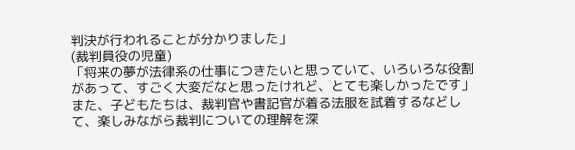判決が行われることが分かりました」
(裁判員役の児童)
「将来の夢が法律系の仕事につきたいと思っていて、いろいろな役割があって、すごく大変だなと思ったけれど、とても楽しかったです」
また、子どもたちは、裁判官や書記官が着る法服を試着するなどして、楽しみながら裁判についての理解を深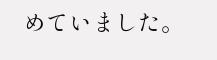めていました。